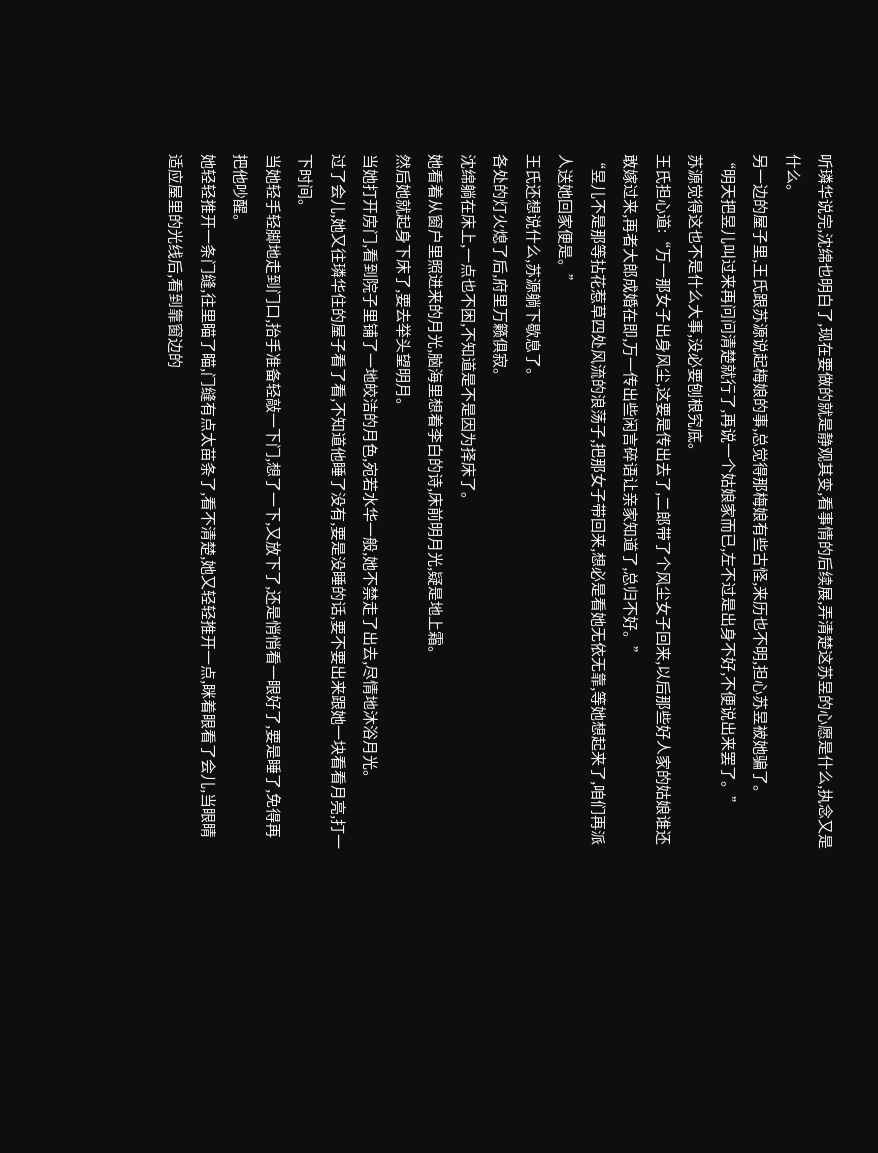听璘华说完,沈绵也明白了,现在要做的就是静观其变,看事情的后续展,弄清楚这苏昱的心愿是什么,执念又是什么。
另一边的屋子里,王氏跟苏源说起梅娘的事,总觉得那梅娘有些古怪,来历也不明,担心苏昱被她骗了。
“明天把昱儿叫过来再问问清楚就行了,再说一个姑娘家而已,左不过是出身不好,不便说出来罢了。”
苏源觉得这也不是什么大事,没必要刨根究底。
王氏担心道:“万一那女子出身风尘,这要是传出去了,二郎带了个风尘女子回来,以后那些好人家的姑娘谁还敢嫁过来,再者大郎成婚在即,万一传出些闲言碎语让亲家知道了,总归不好。”
“昱儿不是那等拈花惹草四处风流的浪荡子,把那女子带回来,想必是看她无依无靠,等她想起来了,咱们再派人送她回家便是。”
王氏还想说什么,苏源躺下歇息了。
各处的灯火熄了后,府里万籁俱寂。
沈绵躺在床上,一点也不困,不知道是不是因为择床了。
她看着从窗户里照进来的月光,脑海里想着李白的诗,床前明月光,疑是地上霜。
然后她就起身下床了,要去举头望明月。
当她打开房门,看到院子里铺了一地皎洁的月色,宛若水华一般,她不禁走了出去,尽情地沐浴月光。
过了会儿,她又往璘华住的屋子看了看,不知道他睡了没有,要是没睡的话,要不要出来跟她一块看看月亮,打一下时间。
当她轻手轻脚地走到门口,抬手准备轻敲一下门,想了一下,又放下了,还是悄悄看一眼好了,要是睡了,免得再把他吵醒。
她轻轻推开一条门缝,往里瞄了瞄,门缝有点太苗条了,看不清楚,她又轻轻推开一点,眯着眼看了会儿,当眼睛适应屋里的光线后,看到靠窗边的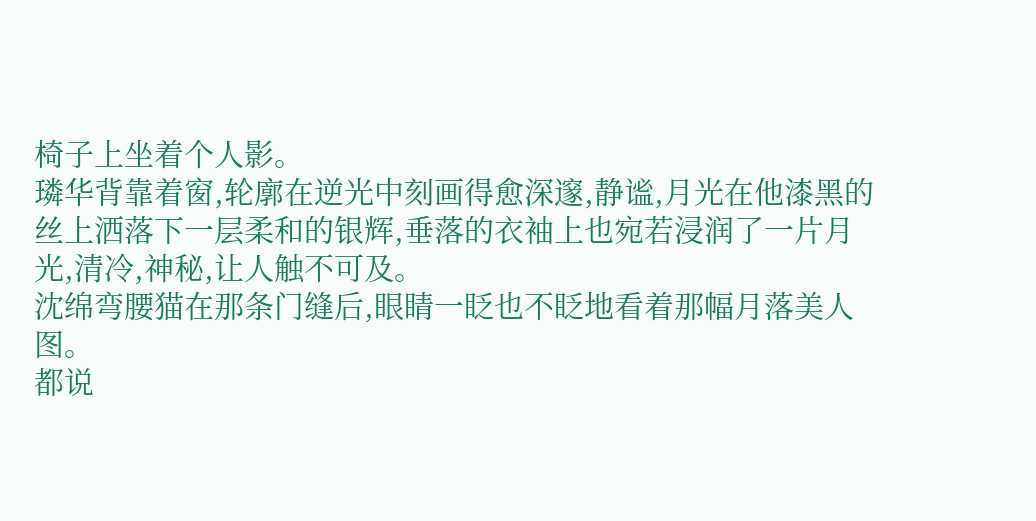椅子上坐着个人影。
璘华背靠着窗,轮廓在逆光中刻画得愈深邃,静谧,月光在他漆黑的丝上洒落下一层柔和的银辉,垂落的衣袖上也宛若浸润了一片月光,清冷,神秘,让人触不可及。
沈绵弯腰猫在那条门缝后,眼睛一眨也不眨地看着那幅月落美人图。
都说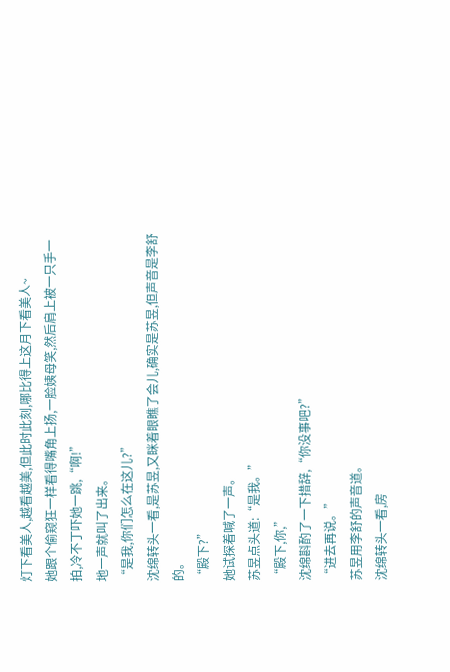灯下看美人,越看越美,但此时此刻,哪比得上这月下看美人~
她跟个偷窥狂一样看得嘴角上扬,一脸姨母笑,然后肩上被一只手一拍,冷不丁吓她一跳,“啊!”
地一声就叫了出来。
“是我,你们怎么在这儿?”
沈绵转头一看,是苏昱,又眯着眼瞧了会儿,确实是苏昱,但声音是李舒的。
“殿下?”
她试探着喊了一声。
苏昱点头道:“是我。”
“殿下,你,”
沈绵斟酌了一下措辞,“你没事吧?”
“进去再说。”
苏昱用李舒的声音道。
沈绵转头一看,房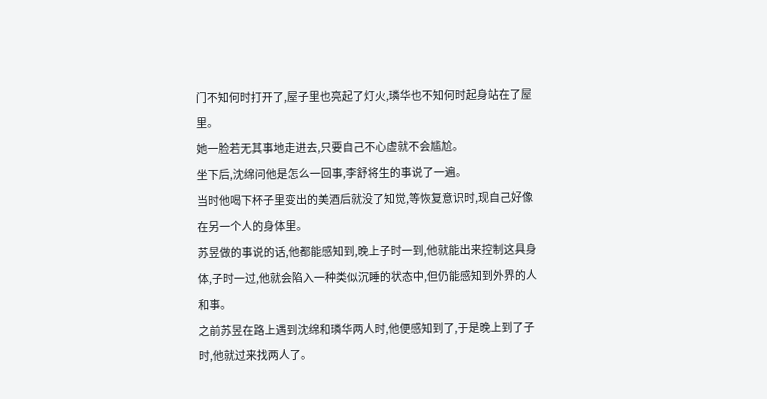门不知何时打开了,屋子里也亮起了灯火,璘华也不知何时起身站在了屋里。
她一脸若无其事地走进去,只要自己不心虚就不会尴尬。
坐下后,沈绵问他是怎么一回事,李舒将生的事说了一遍。
当时他喝下杯子里变出的美酒后就没了知觉,等恢复意识时,现自己好像在另一个人的身体里。
苏昱做的事说的话,他都能感知到,晚上子时一到,他就能出来控制这具身体,子时一过,他就会陷入一种类似沉睡的状态中,但仍能感知到外界的人和事。
之前苏昱在路上遇到沈绵和璘华两人时,他便感知到了,于是晚上到了子时,他就过来找两人了。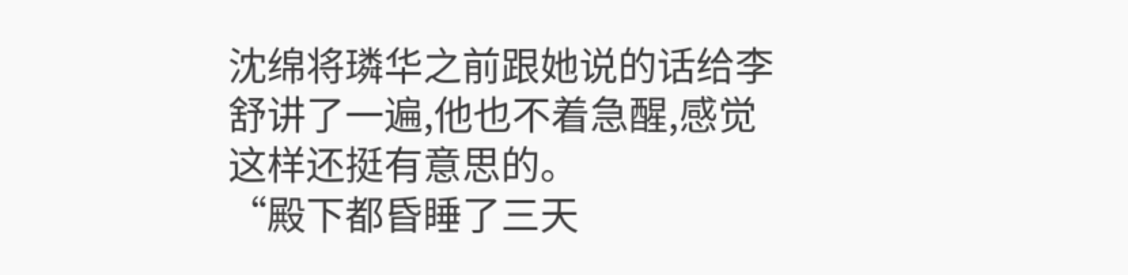沈绵将璘华之前跟她说的话给李舒讲了一遍,他也不着急醒,感觉这样还挺有意思的。
“殿下都昏睡了三天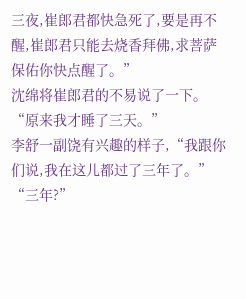三夜,崔郎君都快急死了,要是再不醒,崔郎君只能去烧香拜佛,求菩萨保佑你快点醒了。”
沈绵将崔郎君的不易说了一下。
“原来我才睡了三天。”
李舒一副饶有兴趣的样子,“我跟你们说,我在这儿都过了三年了。”
“三年?”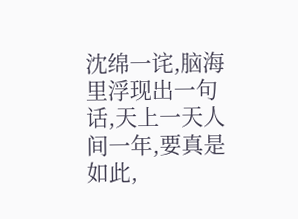沈绵一诧,脑海里浮现出一句话,天上一天人间一年,要真是如此,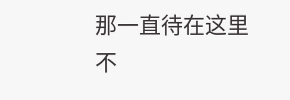那一直待在这里不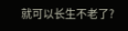就可以长生不老了?